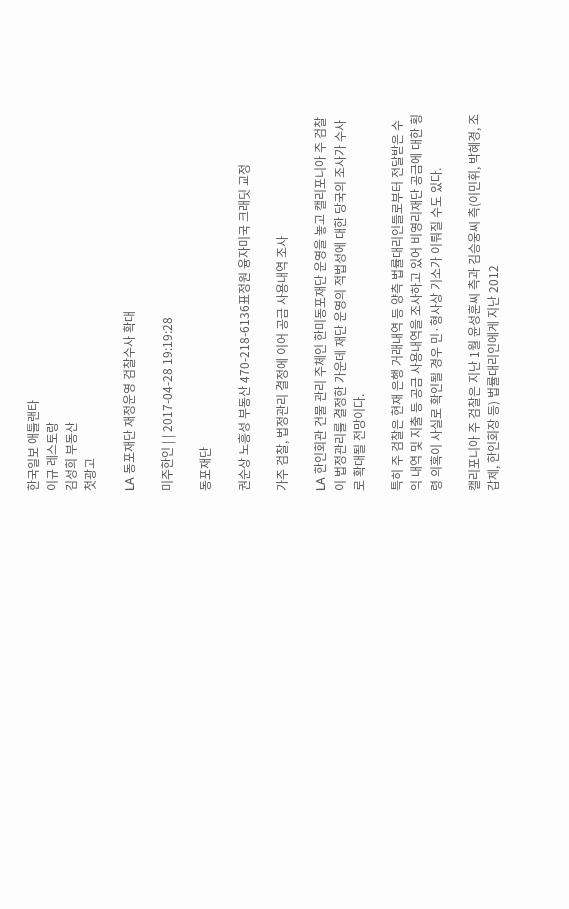한국일보 애틀랜타
이규 레스토랑
김성희 부동산
첫광고

LA 동포재단 재정운영 검찰수사 확대

미주한인 | | 2017-04-28 19:19:28

동포재단

권순상 노흥성 부동산 470-218-6136표정원 융자미국 크래딧 교정

가주 검찰, 법정관리 결정에 이어 공금 사용내역 조사

LA 한인회관 건물 관리 주체인 한미동포재단 운영을 놓고 캘리포니아 주 검찰이 법정관리를 결정한 가운데 재단 운영의 적법성에 대한 당국의 조사가 수사로 확대될 전망이다.

특히 주 검찰은 현재 은행 거래내역 등 양측 법률대리인들로부터 전달받은 수익 내역 및 지출 등 공금 사용내역을 조사하고 있어 비영리재단 공금에 대한 횡령 의혹이 사실로 확인될 경우 민·형사상 기소가 이뤄질 수도 있다.

캘리포니아 주 검찰은 지난 1월 윤성훈씨 측과 김승웅씨 측(이민휘, 박혜경, 조갑제, 한인회장 등) 법률대리인에게 지난 2012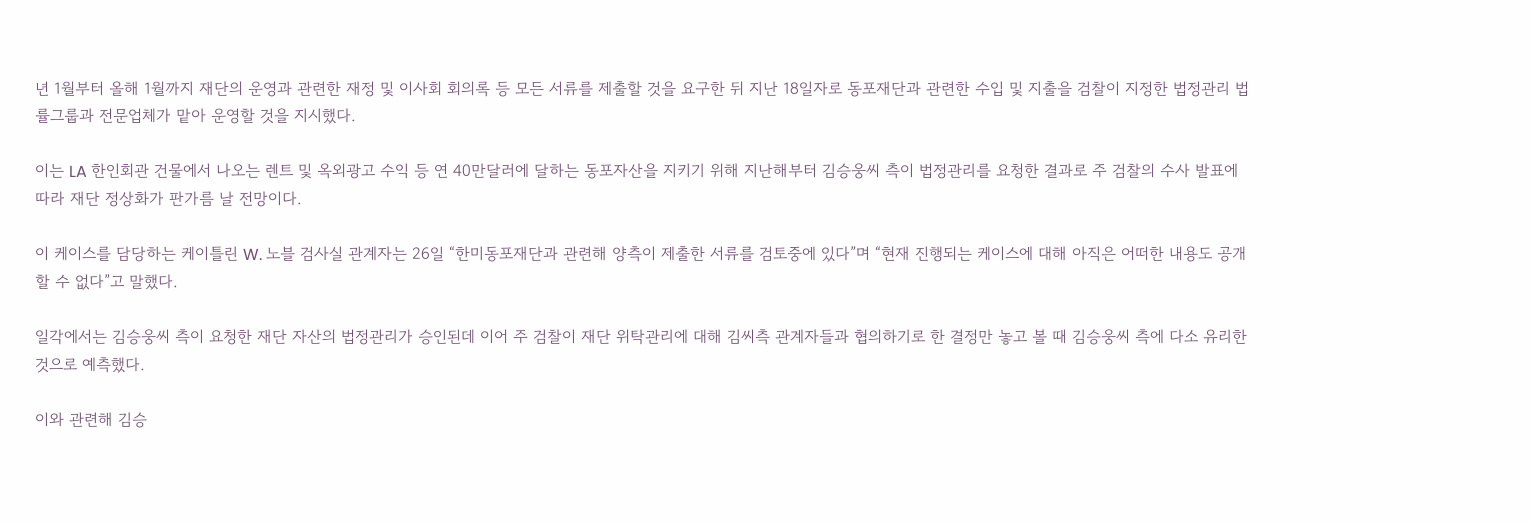년 1월부터 올해 1월까지 재단의 운영과 관련한 재정 및 이사회 회의록 등 모든 서류를 제출할 것을 요구한 뒤 지난 18일자로 동포재단과 관련한 수입 및 지출을 검찰이 지정한 법정관리 법률그룹과 전문업체가 맡아 운영할 것을 지시했다.

이는 LA 한인회관 건물에서 나오는 렌트 및 옥외광고 수익 등 연 40만달러에 달하는 동포자산을 지키기 위해 지난해부터 김승웅씨 측이 법정관리를 요청한 결과로 주 검찰의 수사 발표에 따라 재단 정상화가 판가름 날 전망이다.

이 케이스를 담당하는 케이틀린 W. 노블 검사실 관계자는 26일 “한미동포재단과 관련해 양측이 제출한 서류를 검토중에 있다”며 “현재 진행되는 케이스에 대해 아직은 어떠한 내용도 공개할 수 없다”고 말했다.

일각에서는 김승웅씨 측이 요청한 재단 자산의 법정관리가 승인된데 이어 주 검찰이 재단 위탁관리에 대해 김씨측 관계자들과 협의하기로 한 결정만 놓고 볼 때 김승웅씨 측에 다소 유리한 것으로 예측했다.

이와 관련해 김승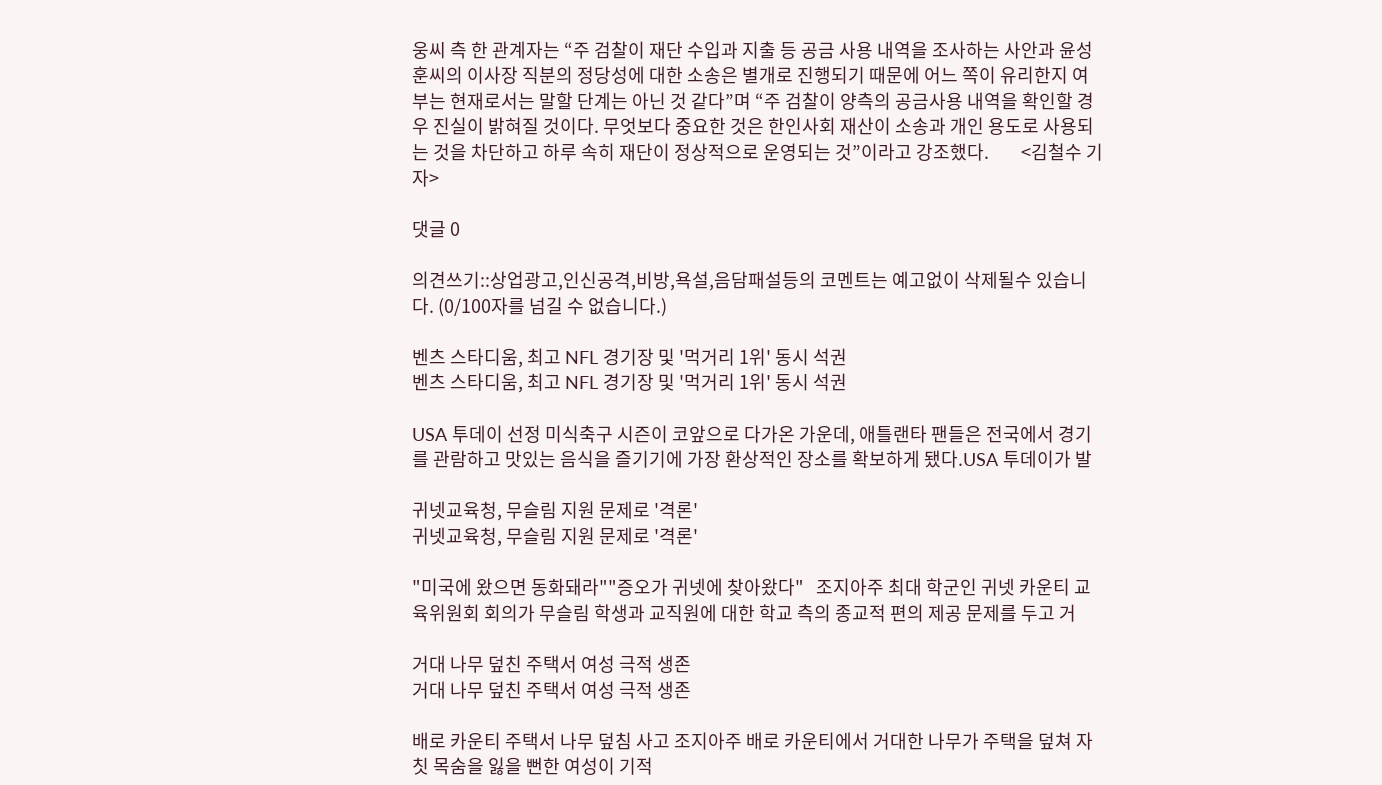웅씨 측 한 관계자는 “주 검찰이 재단 수입과 지출 등 공금 사용 내역을 조사하는 사안과 윤성훈씨의 이사장 직분의 정당성에 대한 소송은 별개로 진행되기 때문에 어느 쪽이 유리한지 여부는 현재로서는 말할 단계는 아닌 것 같다”며 “주 검찰이 양측의 공금사용 내역을 확인할 경우 진실이 밝혀질 것이다. 무엇보다 중요한 것은 한인사회 재산이 소송과 개인 용도로 사용되는 것을 차단하고 하루 속히 재단이 정상적으로 운영되는 것”이라고 강조했다.        <김철수 기자>

댓글 0

의견쓰기::상업광고,인신공격,비방,욕설,음담패설등의 코멘트는 예고없이 삭제될수 있습니다. (0/100자를 넘길 수 없습니다.)

벤츠 스타디움, 최고 NFL 경기장 및 '먹거리 1위' 동시 석권
벤츠 스타디움, 최고 NFL 경기장 및 '먹거리 1위' 동시 석권

USA 투데이 선정 미식축구 시즌이 코앞으로 다가온 가운데, 애틀랜타 팬들은 전국에서 경기를 관람하고 맛있는 음식을 즐기기에 가장 환상적인 장소를 확보하게 됐다.USA 투데이가 발

귀넷교육청, 무슬림 지원 문제로 '격론'
귀넷교육청, 무슬림 지원 문제로 '격론'

"미국에 왔으면 동화돼라""증오가 귀넷에 찾아왔다"   조지아주 최대 학군인 귀넷 카운티 교육위원회 회의가 무슬림 학생과 교직원에 대한 학교 측의 종교적 편의 제공 문제를 두고 거

거대 나무 덮친 주택서 여성 극적 생존
거대 나무 덮친 주택서 여성 극적 생존

배로 카운티 주택서 나무 덮침 사고 조지아주 배로 카운티에서 거대한 나무가 주택을 덮쳐 자칫 목숨을 잃을 뻔한 여성이 기적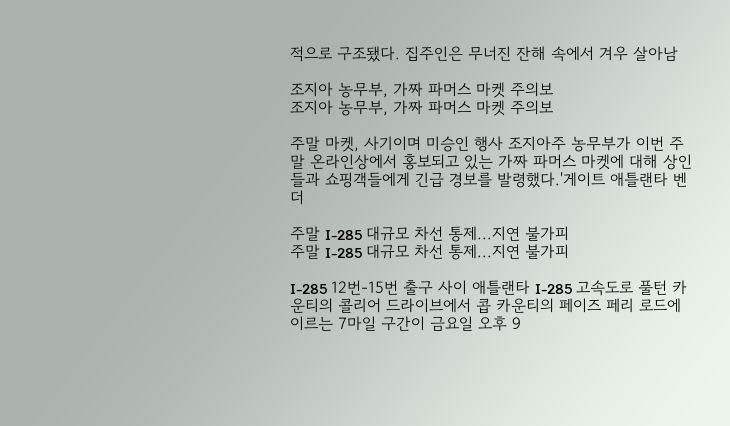적으로 구조됐다. 집주인은 무너진 잔해 속에서 겨우 살아남

조지아 농무부, 가짜 파머스 마켓 주의보
조지아 농무부, 가짜 파머스 마켓 주의보

주말 마켓, 사기이며 미승인 행사 조지아주 농무부가 이번 주말 온라인상에서 홍보되고 있는 가짜 파머스 마켓에 대해 상인들과 쇼핑객들에게 긴급 경보를 발령했다.'게이트 애틀랜타 벤더

주말 I-285 대규모 차선 통제...지연 불가피
주말 I-285 대규모 차선 통제...지연 불가피

I-285 12번-15번 출구 사이 애틀랜타 I-285 고속도로 풀턴 카운티의 콜리어 드라이브에서 콥 카운티의 페이즈 페리 로드에 이르는 7마일 구간이 금요일 오후 9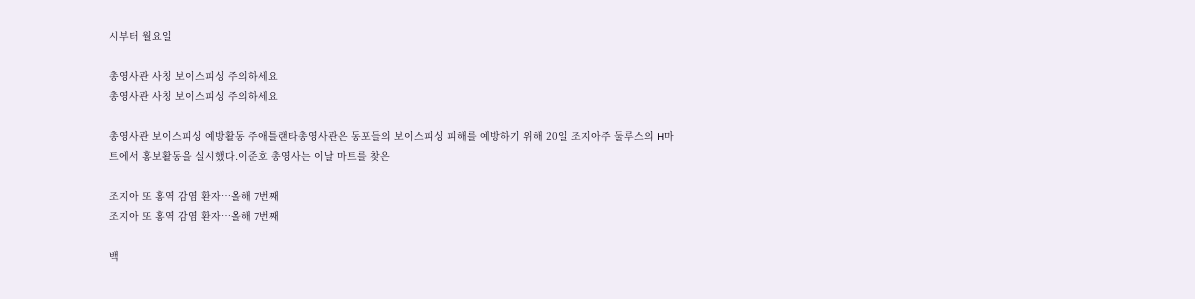시부터 월요일

총영사관 사칭 보이스피싱 주의하세요
총영사관 사칭 보이스피싱 주의하세요

총영사관 보이스피싱 예방활동 주애틀랜타총영사관은 동포들의 보이스피싱 피해를 예방하기 위해 20일 조지아주 둘루스의 H마트에서 홍보활동을 실시했다.이준호 총영사는 이날 마트를 찾은

조지아 또 홍역 감염 환자…올해 7번째
조지아 또 홍역 감염 환자…올해 7번째

백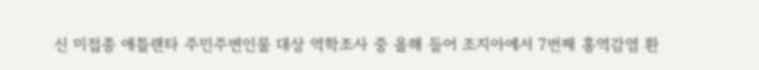신 미접종 애틀랜타 주민주변인물 대상 역학조사 중 올해 들어 조지아에서 7번째 홍역감염 환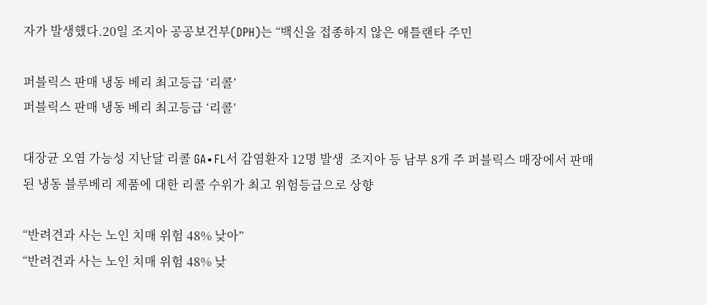자가 발생했다.20일 조지아 공공보건부(DPH)는 “백신을 접종하지 않은 애틀랜타 주민

퍼블릭스 판매 냉동 베리 최고등급 ‘리콜’
퍼블릭스 판매 냉동 베리 최고등급 ‘리콜’

대장균 오염 가능성 지난달 리콜 GA∙FL서 감염환자 12명 발생  조지아 등 남부 8개 주 퍼블릭스 매장에서 판매된 냉동 블루베리 제품에 대한 리콜 수위가 최고 위험등급으로 상향

“반려견과 사는 노인 치매 위험 48% 낮아”
“반려견과 사는 노인 치매 위험 48% 낮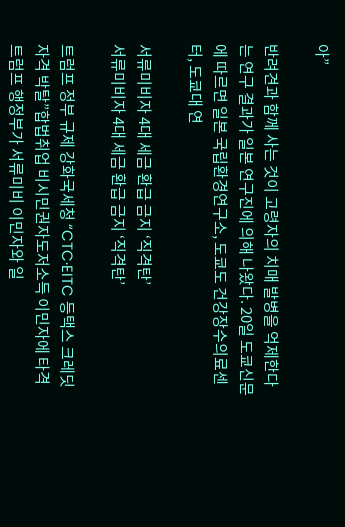아”

반려견과 함께 사는 것이 고령자의 치매 발병을 억제한다는 연구 결과가 일본 연구진에 의해 나왔다. 20일 도쿄신문에 따르면 일본 국립환경연구소, 도쿄도 건강장수의료센터, 도쿄대 연

서류미비자 4대 세금 환급 금지 ‘직격탄’
서류미비자 4대 세금 환급 금지 ‘직격탄’

트럼프 정부 규제 강화국세청 “CTC·EITC 등택스 크레딧 자격 박탈”합법취업 비시민권자도저소득 이민자에 타격 트럼프 행정부가 서류미비 이민자와 일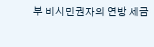부 비시민권자의 연방 세금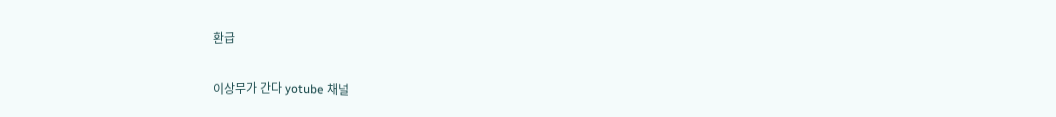환급

이상무가 간다 yotube 채널